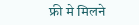फ्री मे मिलने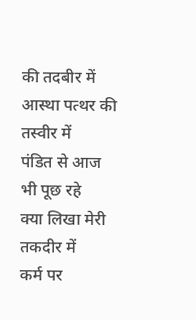की तदबीर में
आस्था पत्थर की तस्वीर में
पंडित से आज भी पूछ रहे
क्या लिखा मेरी तकदीर में
कर्म पर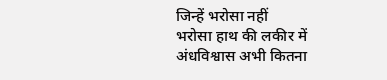जिन्हें भरोसा नहीं
भरोसा हाथ की लकीर में
अंधविश्वास अभी कितना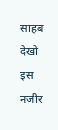साहब देखो इस नजीर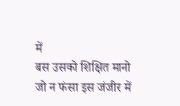में
बस उसको शिक्षित मानो
जो न फंसा इस जंजीर में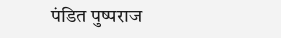पंडित पुष्पराज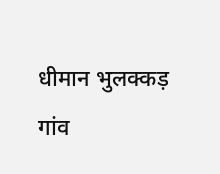धीमान भुलक्कड़
गांव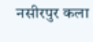नसीरपुर कला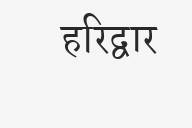हरिद्वार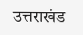उत्तराखंड